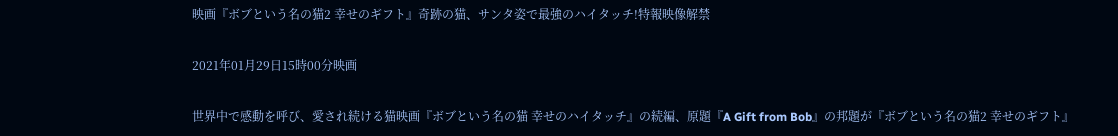映画『ボブという名の猫2 幸せのギフト』奇跡の猫、サンタ姿で最強のハイタッチ!特報映像解禁

2021年01月29日15時00分映画

世界中で感動を呼び、愛され続ける猫映画『ボブという名の猫 幸せのハイタッチ』の続編、原題『A Gift from Bob』の邦題が『ボブという名の猫2 幸せのギフト』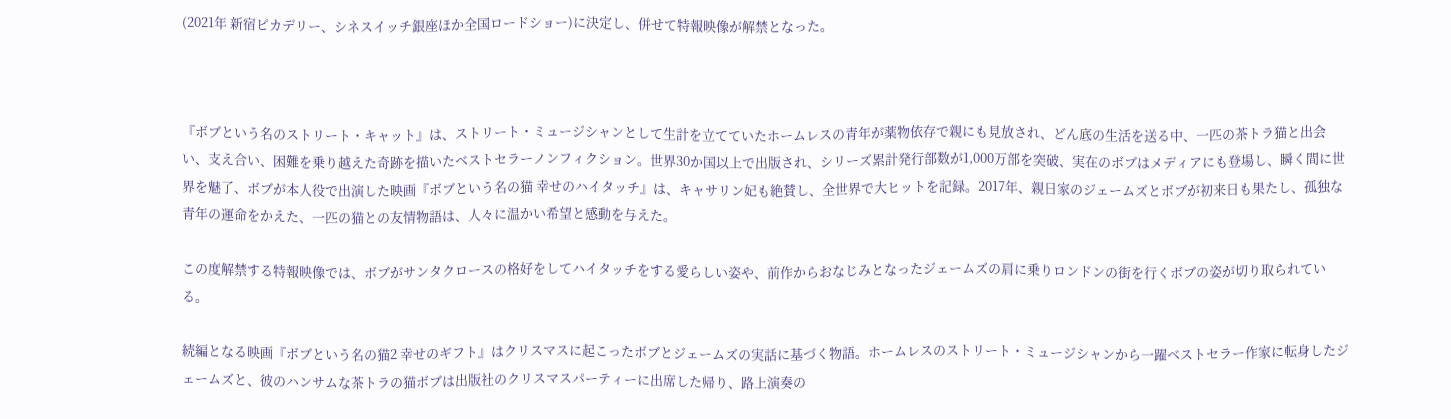(2021年 新宿ピカデリー、シネスイッチ銀座ほか全国ロードショー)に決定し、併せて特報映像が解禁となった。



『ボブという名のストリート・キャット』は、ストリート・ミュージシャンとして生計を立てていたホームレスの青年が薬物依存で親にも見放され、どん底の生活を送る中、一匹の茶トラ猫と出会い、支え合い、困難を乗り越えた奇跡を描いたベストセラーノンフィクション。世界30か国以上で出版され、シリーズ累計発行部数が1,000万部を突破、実在のボブはメディアにも登場し、瞬く間に世界を魅了、ボブが本人役で出演した映画『ボブという名の猫 幸せのハイタッチ』は、キャサリン妃も絶賛し、全世界で大ヒットを記録。2017年、親日家のジェームズとボブが初来日も果たし、孤独な青年の運命をかえた、一匹の猫との友情物語は、人々に温かい希望と感動を与えた。

この度解禁する特報映像では、ボブがサンタクロースの格好をしてハイタッチをする愛らしい姿や、前作からおなじみとなったジェームズの肩に乗りロンドンの街を行くボブの姿が切り取られている。

続編となる映画『ボブという名の猫2 幸せのギフト』はクリスマスに起こったボブとジェームズの実話に基づく物語。ホームレスのストリート・ミュージシャンから一躍ベストセラー作家に転身したジェームズと、彼のハンサムな茶トラの猫ボブは出版社のクリスマスパーティーに出席した帰り、路上演奏の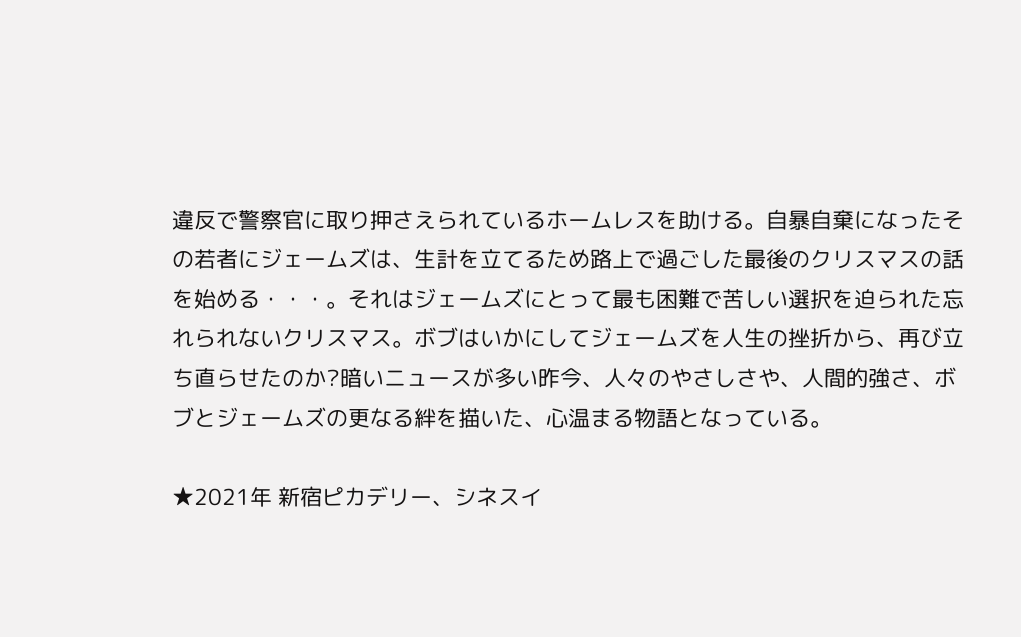違反で警察官に取り押さえられているホームレスを助ける。自暴自棄になったその若者にジェームズは、生計を立てるため路上で過ごした最後のクリスマスの話を始める・・・。それはジェームズにとって最も困難で苦しい選択を迫られた忘れられないクリスマス。ボブはいかにしてジェームズを人生の挫折から、再び立ち直らせたのか?暗いニュースが多い昨今、人々のやさしさや、人間的強さ、ボブとジェームズの更なる絆を描いた、心温まる物語となっている。

★2021年 新宿ピカデリー、シネスイ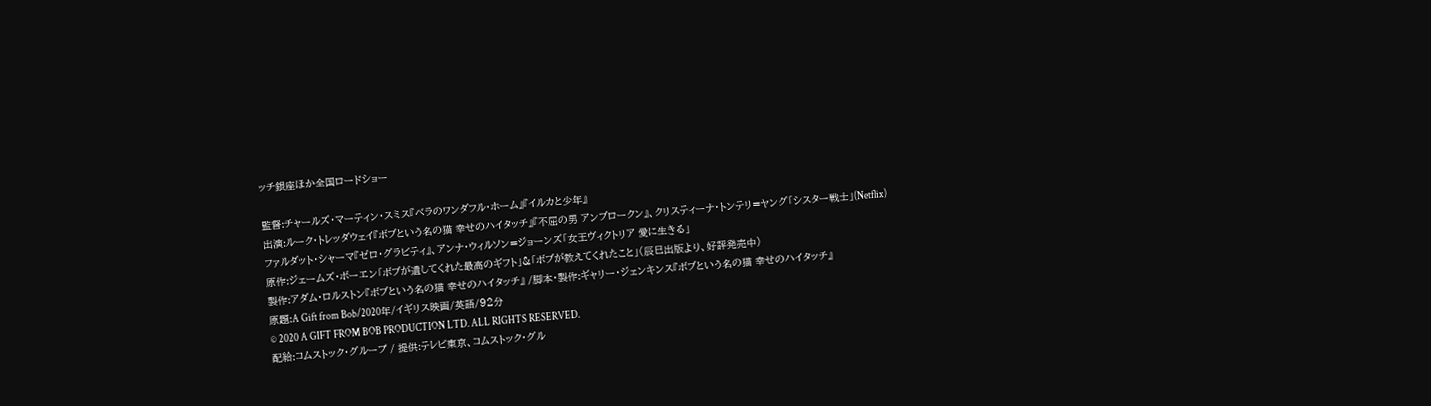ッチ銀座ほか全国ロードショー

監督:チャールズ・マーティン・スミス『ベラのワンダフル・ホーム』『イルカと少年』
出演:ルーク・トレッダウェイ『ボブという名の猫 幸せのハイタッチ』『不屈の男 アンブロークン』、クリスティーナ・トンテリ=ヤング「シスター戦士」(Netflix)
ファルダット・シャーマ『ゼロ・グラビティ』、アンナ・ウィルソン=ジョーンズ「女王ヴィクトリア 愛に生きる」
原作:ジェームズ・ボーエン「ボブが遺してくれた最高のギフト」&「ボブが教えてくれたこと」(辰巳出版より、好評発売中)
製作:アダム・ロルストン『ボブという名の猫 幸せのハイタッチ』 /脚本・製作:ギャリー・ジェンキンス『ボブという名の猫 幸せのハイタッチ』
原題:A Gift from Bob/2020年/イギリス映画/英語/92分
© 2020 A GIFT FROM BOB PRODUCTION LTD. ALL RIGHTS RESERVED.
配給:コムストック・グループ / 提供:テレビ東京、コムストック・グル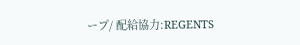ープ/ 配給協力:REGENTS